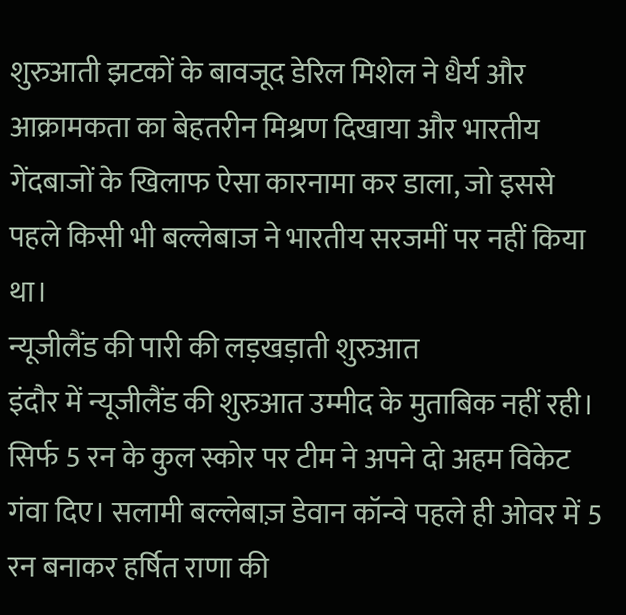शुरुआती झटकों के बावजूद डेरिल मिशेल ने धैर्य और आक्रामकता का बेहतरीन मिश्रण दिखाया और भारतीय गेंदबाजों के खिलाफ ऐसा कारनामा कर डाला, जो इससे पहले किसी भी बल्लेबाज ने भारतीय सरजमीं पर नहीं किया था।
न्यूजीलैंड की पारी की लड़खड़ाती शुरुआत
इंदौर में न्यूजीलैंड की शुरुआत उम्मीद के मुताबिक नहीं रही। सिर्फ 5 रन के कुल स्कोर पर टीम ने अपने दो अहम विकेट गंवा दिए। सलामी बल्लेबाज़ डेवान कॉन्वे पहले ही ओवर में 5 रन बनाकर हर्षित राणा की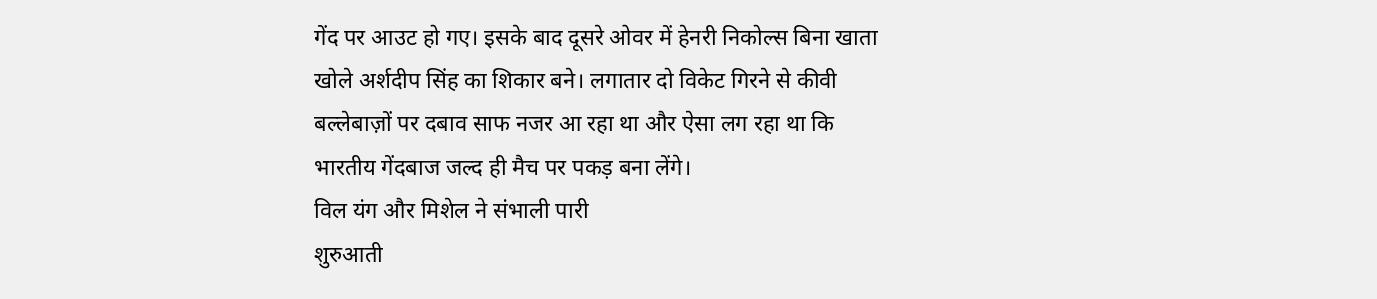गेंद पर आउट हो गए। इसके बाद दूसरे ओवर में हेनरी निकोल्स बिना खाता खोले अर्शदीप सिंह का शिकार बने। लगातार दो विकेट गिरने से कीवी बल्लेबाज़ों पर दबाव साफ नजर आ रहा था और ऐसा लग रहा था कि भारतीय गेंदबाज जल्द ही मैच पर पकड़ बना लेंगे।
विल यंग और मिशेल ने संभाली पारी
शुरुआती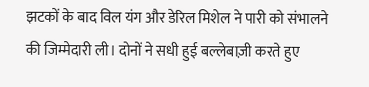झटकों के बाद विल यंग और डेरिल मिशेल ने पारी को संभालने की जिम्मेदारी ली। दोनों ने सधी हुई बल्लेबाज़ी करते हुए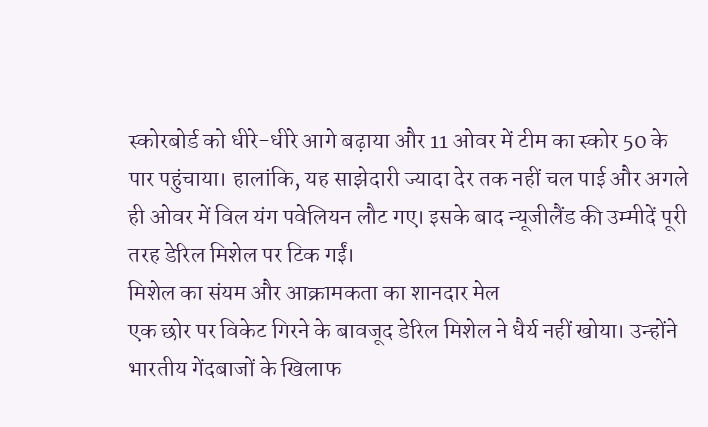स्कोरबोर्ड को धीरे-धीरे आगे बढ़ाया और 11 ओवर में टीम का स्कोर 50 के पार पहुंचाया। हालांकि, यह साझेदारी ज्यादा देर तक नहीं चल पाई और अगले ही ओवर में विल यंग पवेलियन लौट गए। इसके बाद न्यूजीलैंड की उम्मीदें पूरी तरह डेरिल मिशेल पर टिक गईं।
मिशेल का संयम और आक्रामकता का शानदार मेल
एक छोर पर विकेट गिरने के बावजूद डेरिल मिशेल ने धैर्य नहीं खोया। उन्होंने भारतीय गेंदबाजों के खिलाफ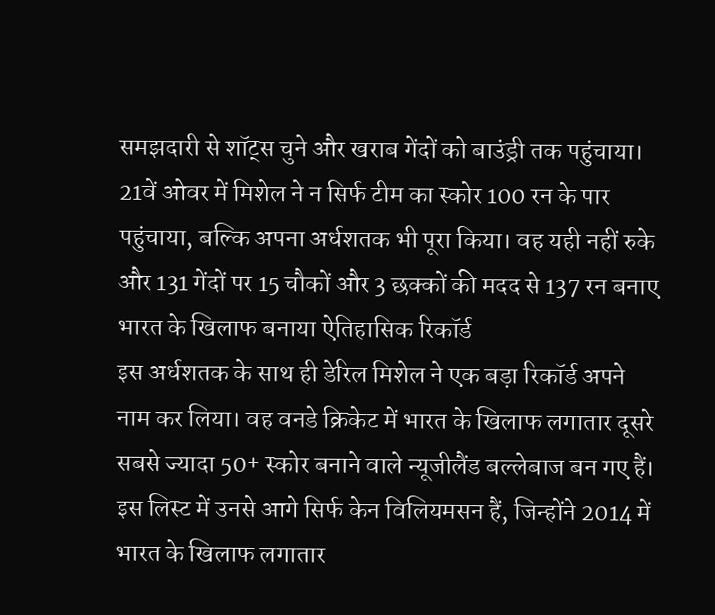समझदारी से शॉट्स चुने और खराब गेंदों को बाउंड्री तक पहुंचाया। 21वें ओवर में मिशेल ने न सिर्फ टीम का स्कोर 100 रन के पार पहुंचाया, बल्कि अपना अर्धशतक भी पूरा किया। वह यही नहीं रुके और 131 गेंदों पर 15 चौकों और 3 छक्कों की मदद से 137 रन बनाए
भारत के खिलाफ बनाया ऐतिहासिक रिकॉर्ड
इस अर्धशतक के साथ ही डेरिल मिशेल ने एक बड़ा रिकॉर्ड अपने नाम कर लिया। वह वनडे क्रिकेट में भारत के खिलाफ लगातार दूसरे सबसे ज्यादा 50+ स्कोर बनाने वाले न्यूजीलैंड बल्लेबाज बन गए हैं। इस लिस्ट में उनसे आगे सिर्फ केन विलियमसन हैं, जिन्होंने 2014 में भारत के खिलाफ लगातार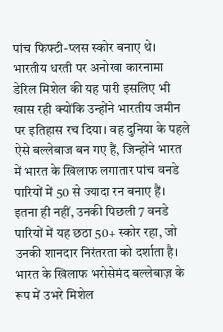पांच फिफ्टी-प्लस स्कोर बनाए थे।
भारतीय धरती पर अनोखा कारनामा
डेरिल मिशेल की यह पारी इसलिए भी खास रही क्योंकि उन्होंने भारतीय जमीन पर इतिहास रच दिया। वह दुनिया के पहले ऐसे बल्लेबाज बन गए हैं, जिन्होंने भारत में भारत के खिलाफ लगातार पांच वनडे पारियों में 50 से ज्यादा रन बनाए हैं। इतना ही नहीं, उनकी पिछली 7 वनडे पारियों में यह छठा 50+ स्कोर रहा, जो उनकी शानदार निरंतरता को दर्शाता है।
भारत के खिलाफ भरोसेमंद बल्लेबाज़ के रूप में उभरे मिशेल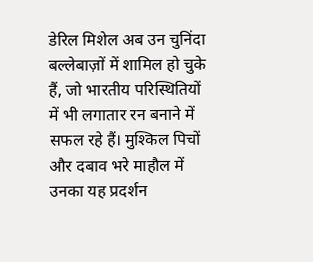डेरिल मिशेल अब उन चुनिंदा बल्लेबाज़ों में शामिल हो चुके हैं, जो भारतीय परिस्थितियों में भी लगातार रन बनाने में सफल रहे हैं। मुश्किल पिचों और दबाव भरे माहौल में उनका यह प्रदर्शन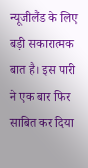न्यूजीलैंड के लिए बड़ी सकारात्मक बात है। इस पारी ने एक बार फिर साबित कर दिया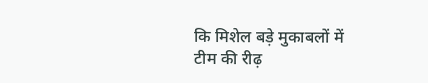कि मिशेल बड़े मुकाबलों में टीम की रीढ़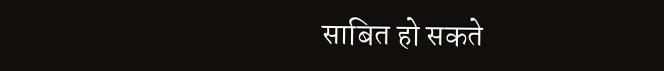साबित हो सकते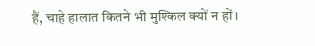हैं, चाहे हालात कितने भी मुश्किल क्यों न हों।